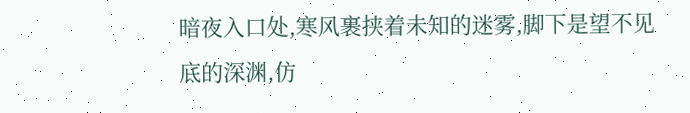暗夜入口处,寒风裹挟着未知的迷雾,脚下是望不见底的深渊,仿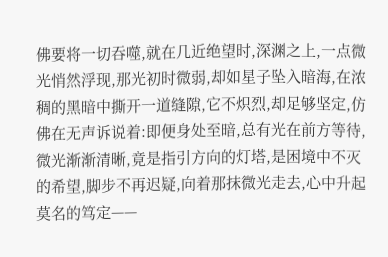佛要将一切吞噬,就在几近绝望时,深渊之上,一点微光悄然浮现,那光初时微弱,却如星子坠入暗海,在浓稠的黑暗中撕开一道缝隙,它不炽烈,却足够坚定,仿佛在无声诉说着:即便身处至暗,总有光在前方等待,微光渐渐清晰,竟是指引方向的灯塔,是困境中不灭的希望,脚步不再迟疑,向着那抹微光走去,心中升起莫名的笃定——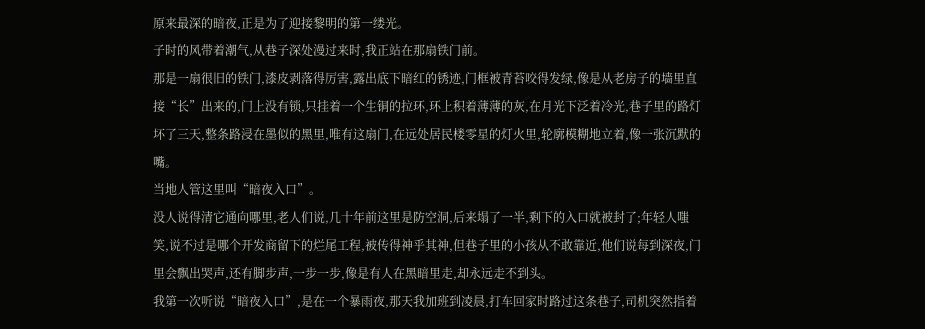原来最深的暗夜,正是为了迎接黎明的第一缕光。
子时的风带着潮气,从巷子深处漫过来时,我正站在那扇铁门前。
那是一扇很旧的铁门,漆皮剥落得厉害,露出底下暗红的锈迹,门框被青苔咬得发绿,像是从老房子的墙里直接“长”出来的,门上没有锁,只挂着一个生铜的拉环,环上积着薄薄的灰,在月光下泛着冷光,巷子里的路灯坏了三天,整条路浸在墨似的黑里,唯有这扇门,在远处居民楼零星的灯火里,轮廓模糊地立着,像一张沉默的嘴。
当地人管这里叫“暗夜入口”。
没人说得清它通向哪里,老人们说,几十年前这里是防空洞,后来塌了一半,剩下的入口就被封了;年轻人嗤笑,说不过是哪个开发商留下的烂尾工程,被传得神乎其神,但巷子里的小孩从不敢靠近,他们说每到深夜,门里会飘出哭声,还有脚步声,一步一步,像是有人在黑暗里走,却永远走不到头。
我第一次听说“暗夜入口”,是在一个暴雨夜,那天我加班到凌晨,打车回家时路过这条巷子,司机突然指着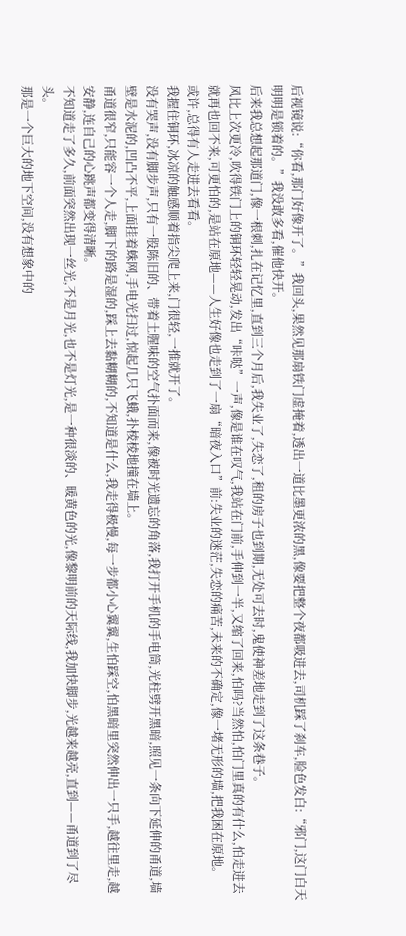后视镜说:“你看,那门好像开了。”我回头,果然见那扇铁门虚掩着,透出一道比墨更浓的黑,像要把整个夜都吸进去,司机踩了刹车,脸色发白:“邪门,这门白天明明是锁着的。”我没敢多看,催他快开。
后来我总想起那道门,像一根刺,扎在记忆里,直到三个月后,我失业了,失恋了,租的房子也到期,无处可去时,鬼使神差地走到了这条巷子。
风比上次更冷,吹得铁门上的铜环轻轻晃动,发出“咔哒”一声,像是谁在叹气,我站在门前,手伸到一半,又缩了回来,怕吗?当然怕,怕门里真的有什么,怕走进去就再也回不来,可更怕的,是站在原地——人生好像也走到了一扇“暗夜入口”前:失业的迷茫,失恋的痛苦,未来的不确定,像一堵无形的墙,把我困在原地。
或许,总得有人走进去看看。
我握住铜环,冰凉的触感顺着指尖爬上来,门很轻,一推就开了。
没有哭声,没有脚步声,只有一股陈旧的、带着土腥味的空气扑面而来,像被时光遗忘的角落,我打开手机的手电筒,光柱劈开黑暗,照见一条向下延伸的甬道,墙壁是水泥的,凹凸不平,上面挂着蛛网,手电光扫过,惊起几只飞蛾,扑棱棱地撞在墙上。
甬道很窄,只能容一个人走,脚下的路是湿的,踩上去黏糊糊的,不知道是什么,我走得极慢,每一步都小心翼翼,生怕踩空,怕黑暗里突然伸出一只手,越往里走,越安静,连自己的心跳声都变得清晰。
不知道走了多久,前面突然出现一丝光,不是月光,也不是灯光,是一种很淡的、暖黄色的光,像黎明前的天际线,我加快脚步,光越来越亮,直到——甬道到了尽头。
那是一个巨大的地下空间,没有想象中的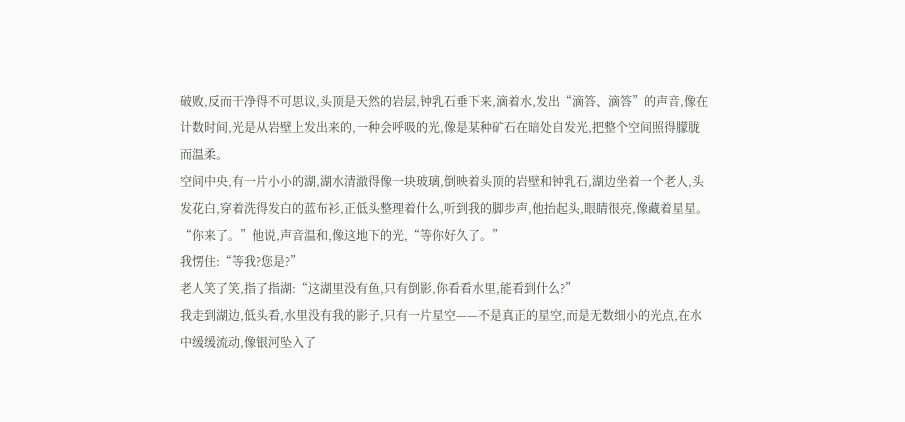破败,反而干净得不可思议,头顶是天然的岩层,钟乳石垂下来,滴着水,发出“滴答、滴答”的声音,像在计数时间,光是从岩壁上发出来的,一种会呼吸的光,像是某种矿石在暗处自发光,把整个空间照得朦胧而温柔。
空间中央,有一片小小的湖,湖水清澈得像一块玻璃,倒映着头顶的岩壁和钟乳石,湖边坐着一个老人,头发花白,穿着洗得发白的蓝布衫,正低头整理着什么,听到我的脚步声,他抬起头,眼睛很亮,像藏着星星。
“你来了。”他说,声音温和,像这地下的光,“等你好久了。”
我愣住:“等我?您是?”
老人笑了笑,指了指湖:“这湖里没有鱼,只有倒影,你看看水里,能看到什么?”
我走到湖边,低头看,水里没有我的影子,只有一片星空——不是真正的星空,而是无数细小的光点,在水中缓缓流动,像银河坠入了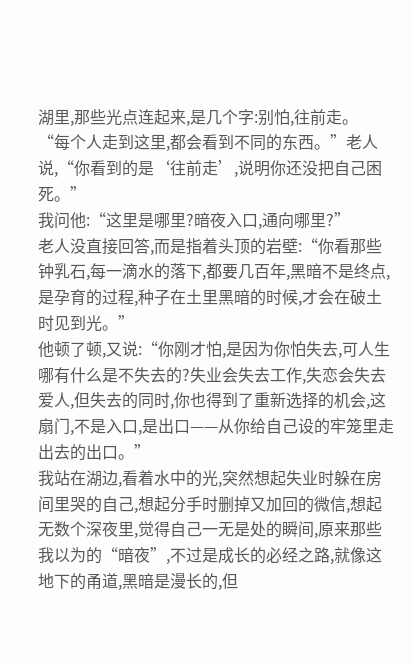湖里,那些光点连起来,是几个字:别怕,往前走。
“每个人走到这里,都会看到不同的东西。”老人说,“你看到的是‘往前走’,说明你还没把自己困死。”
我问他:“这里是哪里?暗夜入口,通向哪里?”
老人没直接回答,而是指着头顶的岩壁:“你看那些钟乳石,每一滴水的落下,都要几百年,黑暗不是终点,是孕育的过程,种子在土里黑暗的时候,才会在破土时见到光。”
他顿了顿,又说:“你刚才怕,是因为你怕失去,可人生哪有什么是不失去的?失业会失去工作,失恋会失去爱人,但失去的同时,你也得到了重新选择的机会,这扇门,不是入口,是出口——从你给自己设的牢笼里走出去的出口。”
我站在湖边,看着水中的光,突然想起失业时躲在房间里哭的自己,想起分手时删掉又加回的微信,想起无数个深夜里,觉得自己一无是处的瞬间,原来那些我以为的“暗夜”,不过是成长的必经之路,就像这地下的甬道,黑暗是漫长的,但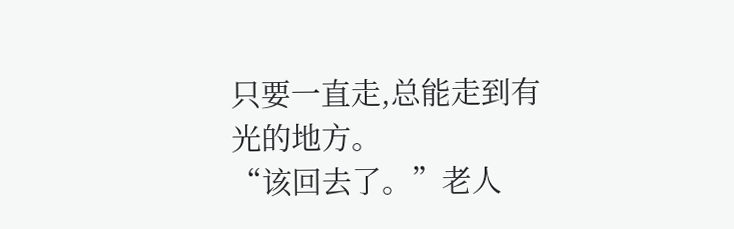只要一直走,总能走到有光的地方。
“该回去了。”老人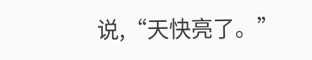说,“天快亮了。”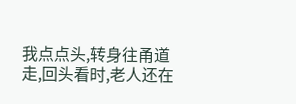我点点头,转身往甬道走,回头看时,老人还在